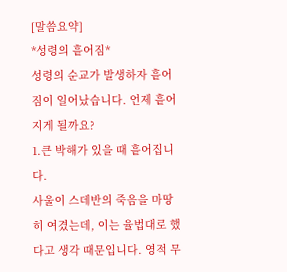[말씀요약]
*성령의 흩어짐*
성령의 순교가 발생하자 흩어짐이 일어났습니다. 언제 흩어지게 될까요?
1.큰 박해가 있을 때 흩어집니다.
사울이 스데반의 죽음을 마땅히 여겼는데, 이는 율법대로 했다고 생각 때문입니다. 영적 무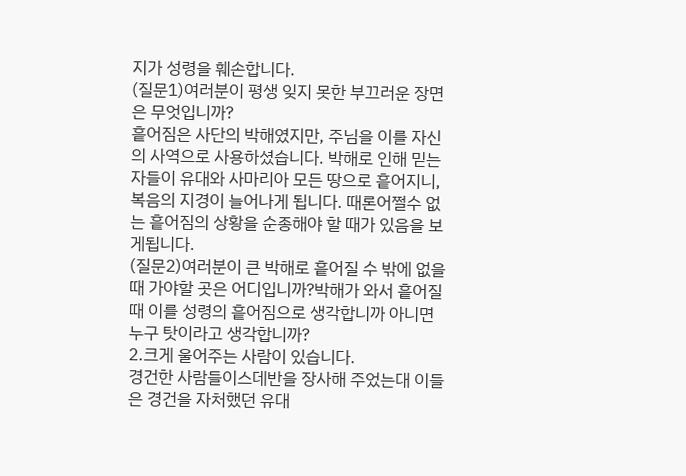지가 성령을 훼손합니다.
(질문1)여러분이 평생 잊지 못한 부끄러운 장면은 무엇입니까?
흩어짐은 사단의 박해였지만, 주님을 이를 자신의 사역으로 사용하셨습니다. 박해로 인해 믿는자들이 유대와 사마리아 모든 땅으로 흩어지니, 복음의 지경이 늘어나게 됩니다. 때론어쩔수 없는 흩어짐의 상황을 순종해야 할 때가 있음을 보게됩니다.
(질문2)여러분이 큰 박해로 흩어질 수 밖에 없을 때 가야할 곳은 어디입니까?박해가 와서 흩어질 때 이를 성령의 흩어짐으로 생각합니까 아니면 누구 탓이라고 생각합니까?
2.크게 울어주는 사람이 있습니다.
경건한 사람들이스데반을 장사해 주었는대 이들은 경건을 자처했던 유대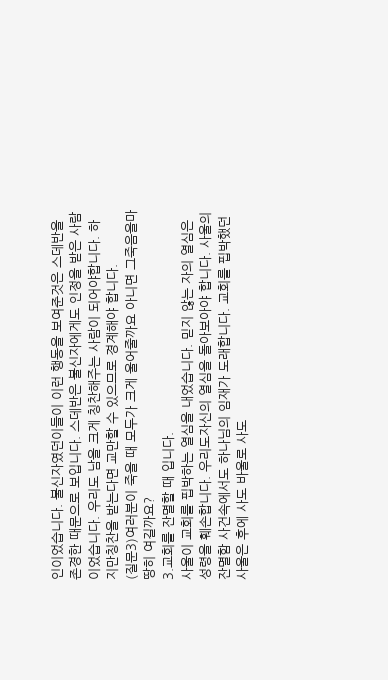인이었습니다. 불신자였던이들이 이런 행동을 보여준것은 스데반을 존경한 때문으로 보입니다. 스데반은 불신자에게도 인정을 받은 사람이었습니다. 우리도 남을 크게 칭찬해주는 사람이 되어야합니다. 하지만칭찬을 받는다면 교만할 수 있으므로 경계해야 합니다.
(질문3)여러분이 죽을 때 모두가 크게 울어줄까요 아니면 그죽음을마땅히 여길까요?
3.교회를 잔멸할 때 입니다.
사울이 교회를 핍박하는 열심을 내었습니다. 믿지 않는 자의 열심은 성령을 훼손합니다. 우리도자신의 열심을 돌아보아야 합니다. 사울의잔멸함 사건속에서도 하나님의 임재가 도래합니다. 교회를 핍박했던 사울은 후에 사도 바울로 사도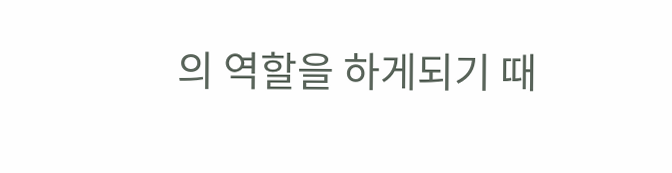의 역할을 하게되기 때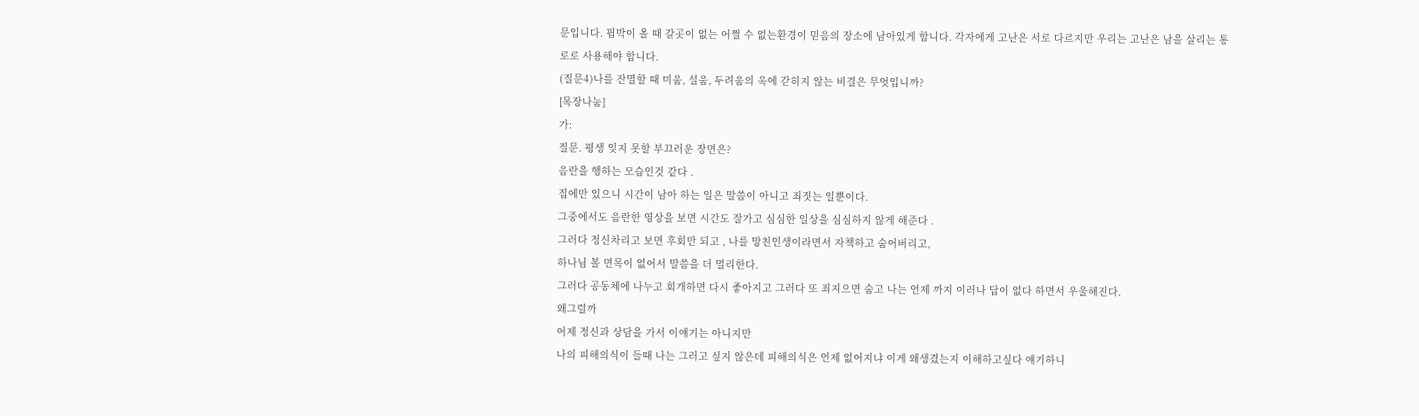문입니다. 핍박이 올 때 갈곳이 없는 어쩔 수 없는환경이 믿음의 장소에 남아있게 합니다. 각자에게 고난은 서로 다르지만 우리는 고난은 남을 살리는 통로로 사용해야 합니다.
(질문4)나를 잔멸할 때 미움, 설움, 두려움의 옥에 갇히지 않는 비결은 무엇입니까?
[목장나눔]
가:
질문. 평생 잊지 못할 부끄러운 장면은?
음란을 행하는 모습인것 같다 .
집에만 있으니 시간이 남아 하는 일은 말씀이 아니고 죄짓는 일뿐이다.
그중에서도 음란한 영상을 보면 시간도 잘가고 심심한 일상을 심심하지 않게 해준다 .
그러다 정신차리고 보면 후회만 되고 , 나를 망친인생이라면서 자책하고 숨어버리고,
하나님 볼 면목이 없어서 말씀을 더 멀리한다.
그러다 공동체에 나누고 회개하면 다시 좋아지고 그러다 또 죄지으면 숨고 나는 언제 까지 이러나 답이 없다 하면서 우울해진다.
왜그럴까
어제 정신과 상담을 가서 이얘기는 아니지만
나의 피해의식이 들때 나는 그러고 싶지 않은데 피해의식은 언제 없어지냐 이게 왜생겼는지 이해하고싶다 얘기하니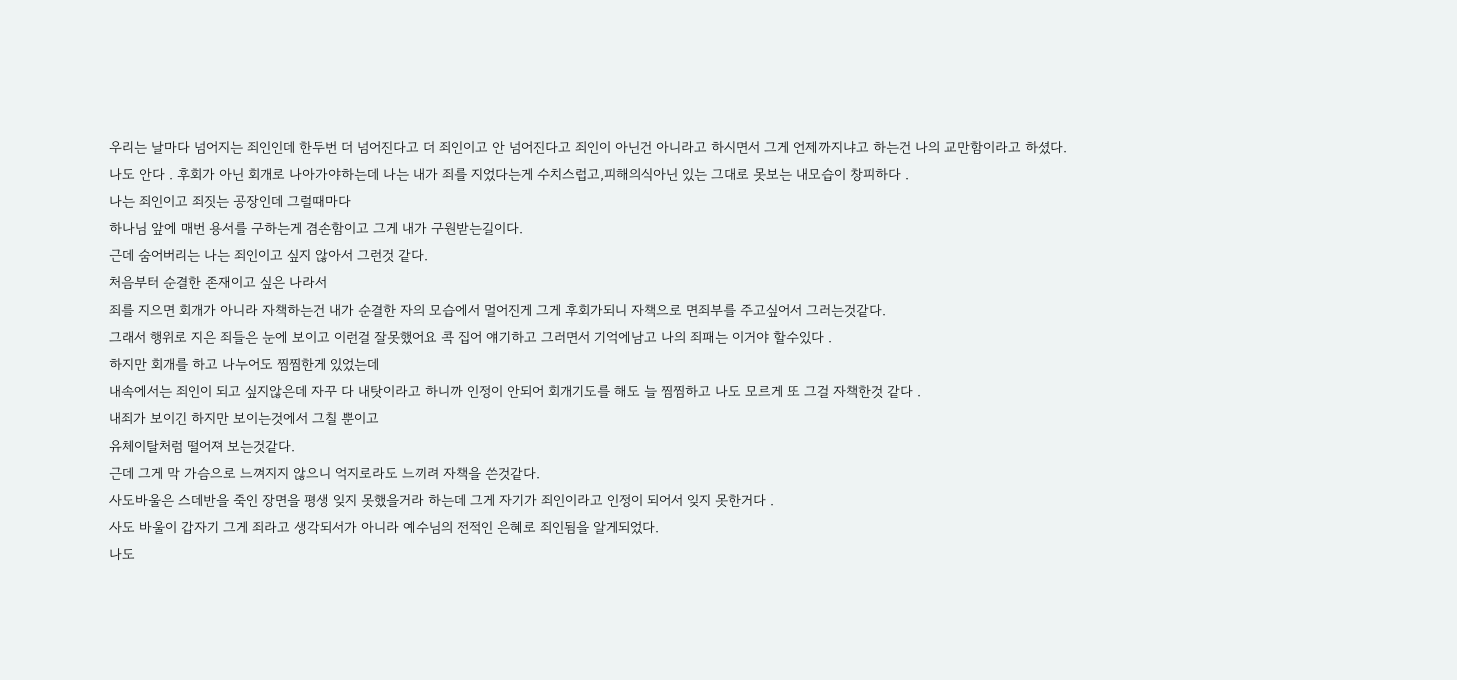우리는 날마다 넘어지는 죄인인데 한두번 더 넘어진다고 더 죄인이고 안 넘어진다고 죄인이 아닌건 아니라고 하시면서 그게 언제까지냐고 하는건 나의 교만함이라고 하셨다.
나도 안다 . 후회가 아닌 회개로 나아가야하는데 나는 내가 죄를 지었다는게 수치스럽고,피해의식아닌 있는 그대로 못보는 내모습이 창피하다 .
나는 죄인이고 죄짓는 공장인데 그럴때마다
하나님 앞에 매번 용서를 구하는게 겸손함이고 그게 내가 구원받는길이다.
근데 숨어버리는 나는 죄인이고 싶지 않아서 그런것 같다.
처음부터 순결한 존재이고 싶은 나라서
죄를 지으면 회개가 아니라 자책하는건 내가 순결한 자의 모습에서 멀어진게 그게 후회가되니 자책으로 면죄부를 주고싶어서 그러는것같다.
그래서 행위로 지은 죄들은 눈에 보이고 이런걸 잘못했어요 콕 집어 얘기하고 그러면서 기억에남고 나의 죄패는 이거야 할수있다 .
하지만 회개를 하고 나누어도 찜찜한게 있었는데
내속에서는 죄인이 되고 싶지않은데 자꾸 다 내탓이라고 하니까 인정이 안되어 회개기도를 해도 늘 찜찜하고 나도 모르게 또 그걸 자책한것 같다 .
내죄가 보이긴 하지만 보이는것에서 그칠 뿐이고
유체이탈처럼 떨어져 보는것같다.
근데 그게 막 가슴으로 느껴지지 않으니 억지로라도 느끼려 자책을 쓴것같다.
사도바울은 스데반을 죽인 장면을 평생 잊지 못했을거라 하는데 그게 자기가 죄인이라고 인정이 되어서 잊지 못한거다 .
사도 바울이 갑자기 그게 죄라고 생각되서가 아니라 예수님의 전적인 은혜로 죄인됨을 알게되었다.
나도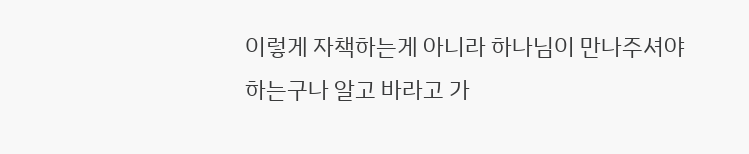이렇게 자책하는게 아니라 하나님이 만나주셔야하는구나 알고 바라고 가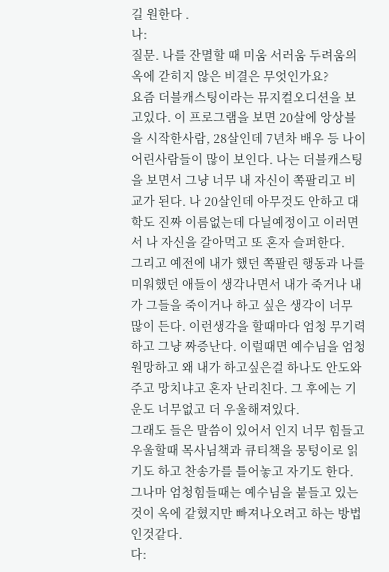길 원한다 .
나:
질문. 나를 잔멸할 때 미움 서러움 두려움의 옥에 갇히지 않은 비결은 무엇인가요?
요즘 더블캐스팅이라는 뮤지컬오디션을 보고있다. 이 프로그램을 보면 20살에 앙상블을 시작한사람, 28살인데 7년차 배우 등 나이어린사람들이 많이 보인다. 나는 더블캐스팅을 보면서 그냥 너무 내 자신이 쪽팔리고 비교가 된다. 나 20살인데 아무것도 안하고 대학도 진짜 이름없는데 다닐예정이고 이러면서 나 자신을 갈아먹고 또 혼자 슬퍼한다.
그리고 예전에 내가 했던 쪽팔린 행동과 나를 미워했던 애들이 생각나면서 내가 죽거나 내가 그들을 죽이거나 하고 싶은 생각이 너무 많이 든다. 이런생각을 할때마다 엄청 무기력하고 그냥 짜증난다. 이럴때면 예수님을 엄청원망하고 왜 내가 하고싶은걸 하나도 안도와주고 망치냐고 혼자 난리친다. 그 후에는 기운도 너무없고 더 우울해져있다.
그래도 들은 말씀이 있어서 인지 너무 힘들고 우울할때 목사님책과 큐티책을 뭉텅이로 읽기도 하고 찬송가를 틀어놓고 자기도 한다. 그나마 엄청힘들때는 예수님을 붙들고 있는것이 옥에 같혔지만 빠져나오려고 하는 방법인것같다.
다: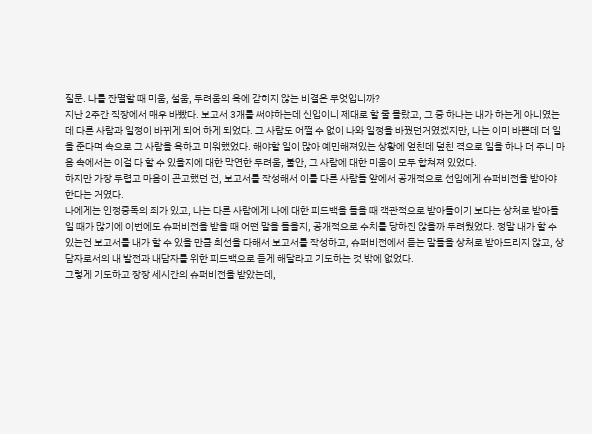질문. 나를 잔멸할 때 미움, 설움, 두려움의 옥에 갇히지 않는 비결은 무엇입니까?
지난 2주간 직장에서 매우 바빴다. 보고서 3개를 써야하는데 신입이니 제대로 할 줄 몰랐고, 그 중 하나는 내가 하는게 아니였는데 다른 사람과 일정이 바뀌게 되어 하게 되었다. 그 사람도 어쩔 수 없이 나와 일정을 바꿨던거였겠지만, 나는 이미 바쁜데 더 일을 준다며 속으로 그 사람을 욕하고 미워했었다. 해야할 일이 많아 예민해져있는 상황에 엎친데 덮친 격으로 일을 하나 더 주니 마음 속에서는 이걸 다 할 수 있을지에 대한 막연한 두려움, 불안, 그 사람에 대한 미움이 모두 합쳐져 있었다.
하지만 가장 두렵고 마음이 곤고했던 건, 보고서를 작성해서 이를 다른 사람들 앞에서 공개적으로 선임에게 슈퍼비전을 받아야 한다는 거였다.
나에게는 인정중독의 죄가 있고, 나는 다른 사람에게 나에 대한 피드백을 들을 때 객관적으로 받아들이기 보다는 상처로 받아들일 때가 많기에 이번에도 슈퍼비전을 받을 때 어떤 말을 들을지, 공개적으로 수치를 당하진 않을까 두려웠었다. 정말 내가 할 수 있는건 보고서를 내가 할 수 있을 만큼 최선을 다해서 보고서를 작성하고, 슈퍼비전에서 듣는 말들을 상처로 받아드리지 않고, 상담자로서의 내 발전과 내담자를 위한 피드백으로 듣게 해달라고 기도하는 것 밖에 없었다.
그렇게 기도하고 장장 세시간의 슈퍼비전을 받았는데,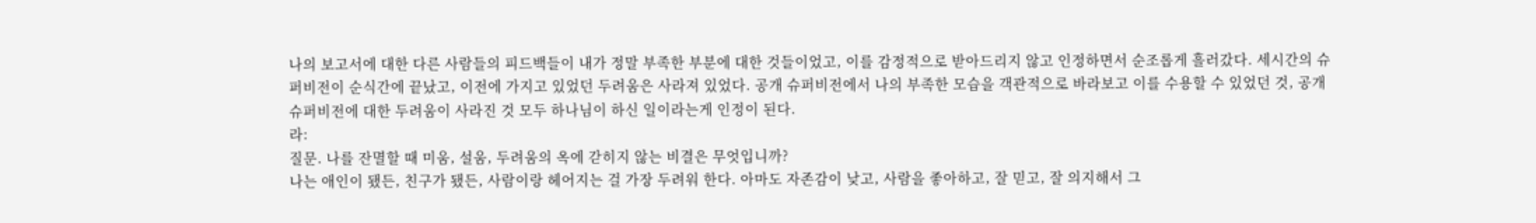나의 보고서에 대한 다른 사람들의 피드백들이 내가 정말 부족한 부분에 대한 것들이었고, 이를 감정적으로 받아드리지 않고 인정하면서 순조롭게 흘러갔다. 세시간의 슈퍼비전이 순식간에 끝났고, 이전에 가지고 있었던 두려움은 사라져 있었다. 공개 슈퍼비전에서 나의 부족한 모습을 객관적으로 바라보고 이를 수용할 수 있었던 것, 공개 슈퍼비전에 대한 두려움이 사라진 것 모두 하나님이 하신 일이라는게 인정이 된다.
라:
질문. 나를 잔멸할 때 미움, 설움, 두려움의 옥에 갇히지 않는 비결은 무엇입니까?
나는 애인이 됐든, 친구가 됐든, 사람이랑 헤어지는 걸 가장 두려워 한다. 아마도 자존감이 낮고, 사람을 좋아하고, 잘 믿고, 잘 의지해서 그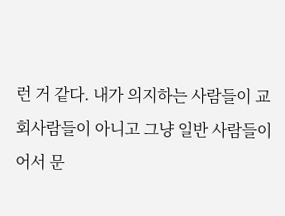런 거 같다. 내가 의지하는 사람들이 교회사람들이 아니고 그냥 일반 사람들이어서 문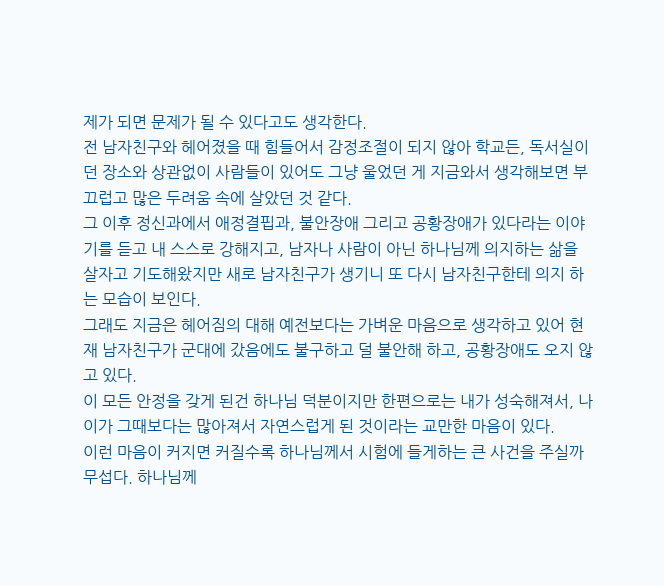제가 되면 문제가 될 수 있다고도 생각한다.
전 남자친구와 헤어졌을 때 힘들어서 감정조절이 되지 않아 학교든, 독서실이던 장소와 상관없이 사람들이 있어도 그냥 울었던 게 지금와서 생각해보면 부끄럽고 많은 두려움 속에 살았던 것 같다.
그 이후 정신과에서 애정결핍과, 불안장애 그리고 공황장애가 있다라는 이야기를 듣고 내 스스로 강해지고, 남자나 사람이 아닌 하나님께 의지하는 삶을 살자고 기도해왔지만 새로 남자친구가 생기니 또 다시 남자친구한테 의지 하는 모습이 보인다.
그래도 지금은 헤어짐의 대해 예전보다는 가벼운 마음으로 생각하고 있어 현재 남자친구가 군대에 갔음에도 불구하고 덜 불안해 하고, 공황장애도 오지 않고 있다.
이 모든 안정을 갖게 된건 하나님 덕분이지만 한편으로는 내가 성숙해져서, 나이가 그때보다는 많아져서 자연스럽게 된 것이라는 교만한 마음이 있다.
이런 마음이 커지면 커질수록 하나님께서 시험에 들게하는 큰 사건을 주실까 무섭다. 하나님께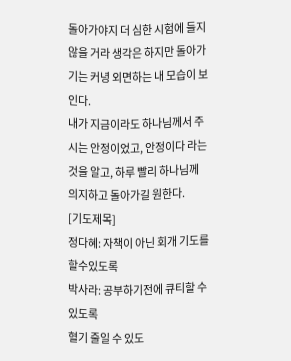돌아가야지 더 심한 시험에 들지 않을 거라 생각은 하지만 돌아가기는 커녕 외면하는 내 모습이 보인다.
내가 지금이라도 하나님께서 주시는 안정이었고, 안정이다 라는 것을 알고, 하루 빨리 하나님께 의지하고 돌아가길 원한다.
[기도제목]
정다혜: 자책이 아닌 회개 기도를 할수있도록
박사라: 공부하기전에 큐티할 수 있도록
혈기 줄일 수 있도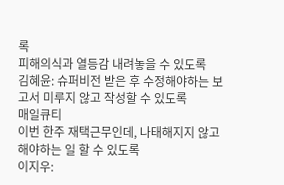록
피해의식과 열등감 내려놓을 수 있도록
김혜윤: 슈퍼비전 받은 후 수정해야하는 보고서 미루지 않고 작성할 수 있도록
매일큐티
이번 한주 재택근무인데, 나태해지지 않고 해야하는 일 할 수 있도록
이지우: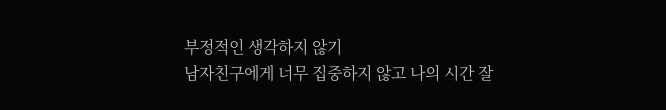부정적인 생각하지 않기
남자친구에게 너무 집중하지 않고 나의 시간 잘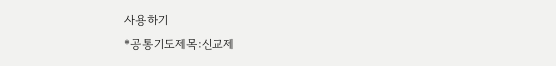사용하기
*공통기도제목:신교제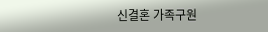신결혼 가족구원